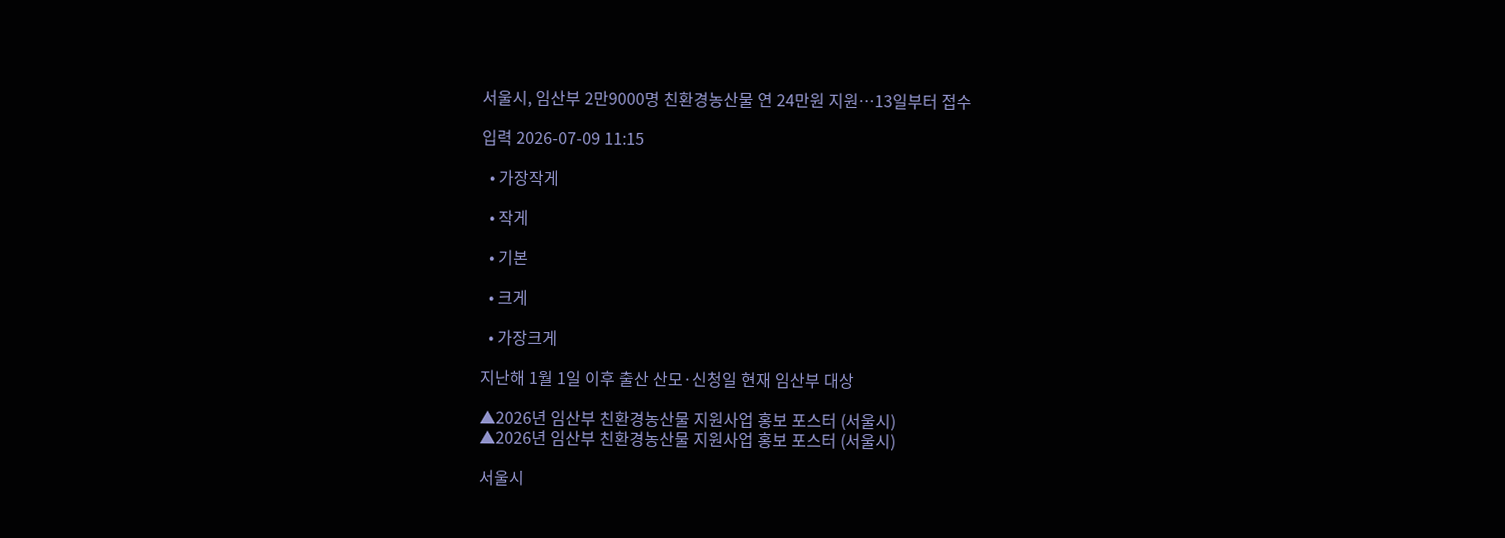서울시, 임산부 2만9000명 친환경농산물 연 24만원 지원⋯13일부터 접수

입력 2026-07-09 11:15

  • 가장작게

  • 작게

  • 기본

  • 크게

  • 가장크게

지난해 1월 1일 이후 출산 산모·신청일 현재 임산부 대상

▲2026년 임산부 친환경농산물 지원사업 홍보 포스터 (서울시)
▲2026년 임산부 친환경농산물 지원사업 홍보 포스터 (서울시)

서울시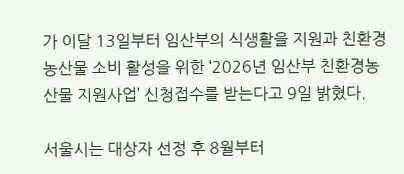가 이달 13일부터 임산부의 식생활을 지원과 친환경농산물 소비 활성을 위한 ‘2026년 임산부 친환경농산물 지원사업’ 신청접수를 받는다고 9일 밝혔다.

서울시는 대상자 선정 후 8월부터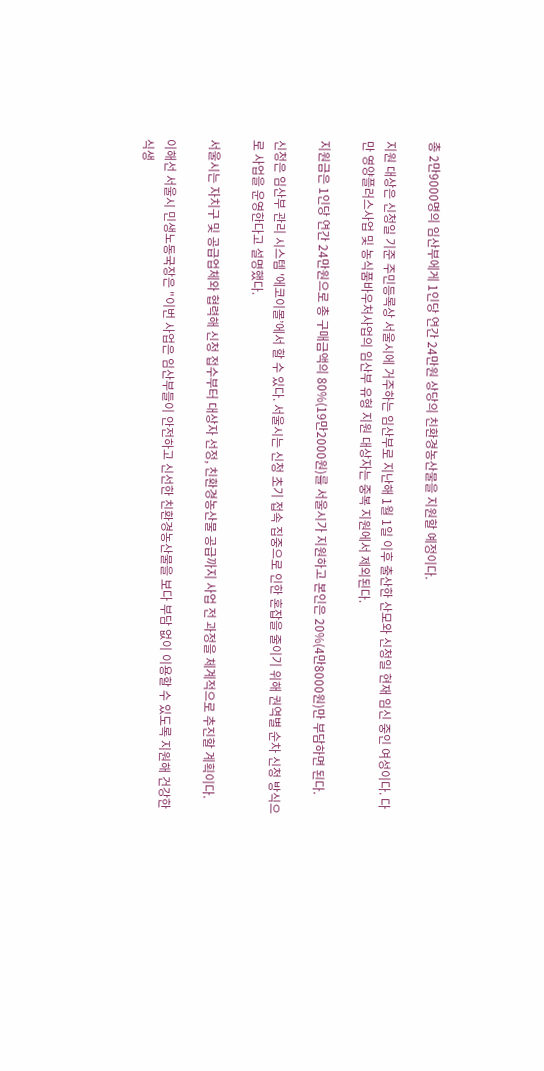총 2만9000명의 임산부에게 1인당 연간 24만원 상당의 친환경농산물을 지원할 예정이다.

지원 대상은 신청일 기준 주민등록상 서울시에 거주하는 임산부로 지난해 1월 1일 이후 출산한 산모와 신청일 현재 임신 중인 여성이다. 다만 영양플러스사업 및 농식품바우처사업의 임산부 유형 지원 대상자는 중복 지원에서 제외된다.

지원금은 1인당 연간 24만원으로 총 구매금액의 80%(19만2000원)를 서울시가 지원하고 본인은 20%(4만8000원)만 부담하면 된다.

신청은 임산부 관리 시스템 '에코이몰’에서 할 수 있다. 서울시는 신청 초기 접속 집중으로 인한 혼잡을 줄이기 위해 권역별 순차 신청 방식으로 사업을 운영한다고 설명했다.

서울시는 자치구 및 공급업체와 협력해 신청 접수부터 대상자 선정, 친환경농산물 공급까지 사업 전 과정을 체계적으로 추진할 계획이다.

이해선 서울시 민생노동국장은 "이번 사업은 임산부들이 안전하고 신선한 친환경농산물을 보다 부담 없이 이용할 수 있도록 지원해 건강한 식생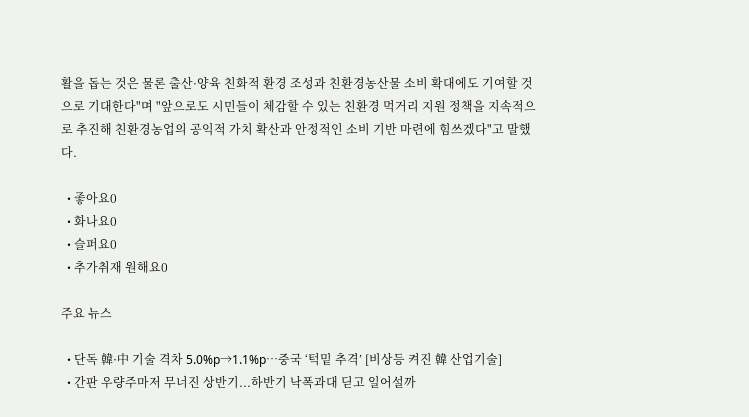활을 돕는 것은 물론 출산·양육 친화적 환경 조성과 친환경농산물 소비 확대에도 기여할 것으로 기대한다"며 "앞으로도 시민들이 체감할 수 있는 친환경 먹거리 지원 정책을 지속적으로 추진해 친환경농업의 공익적 가치 확산과 안정적인 소비 기반 마련에 힘쓰겠다"고 말했다.

  • 좋아요0
  • 화나요0
  • 슬퍼요0
  • 추가취재 원해요0

주요 뉴스

  • 단독 韓·中 기술 격차 5.0%p→1.1%p⋯중국 ‘턱밑 추격’ [비상등 켜진 韓 산업기술]
  • 간판 우량주마저 무너진 상반기...하반기 낙폭과대 딛고 일어설까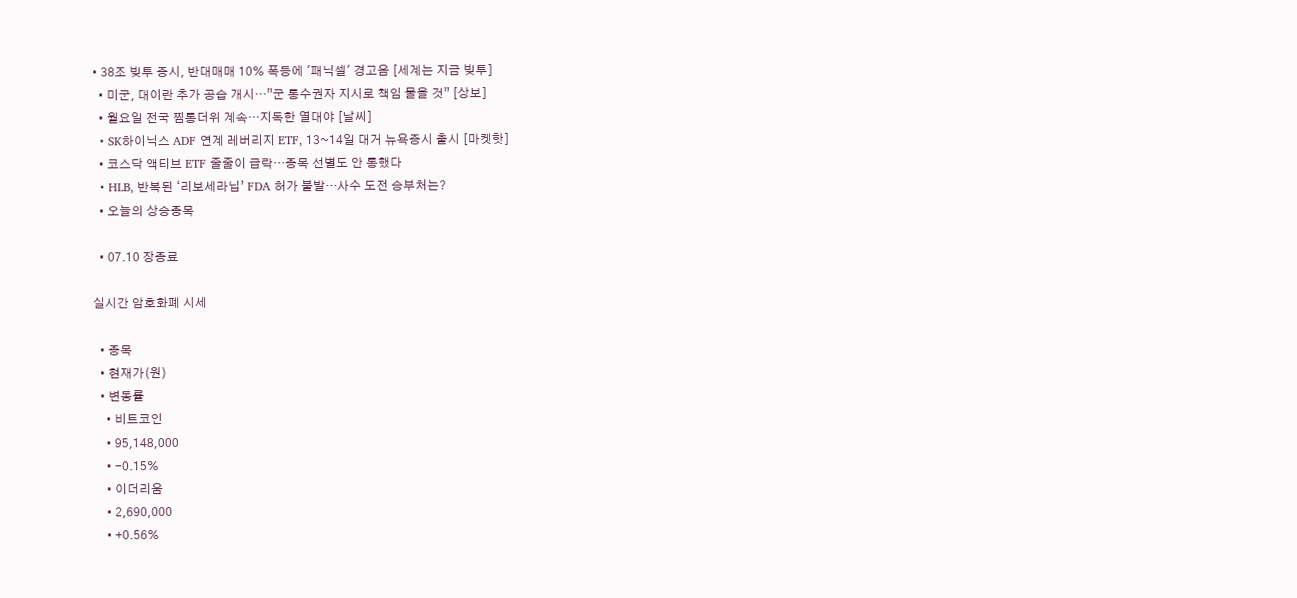• 38조 빚투 증시, 반대매매 10% 폭등에 '패닉셀' 경고음 [세계는 지금 빚투]
  • 미군, 대이란 추가 공습 개시…”군 통수권자 지시로 책임 물을 것” [상보]
  • 월요일 전국 찜통더위 계속…지독한 열대야 [날씨]
  • SK하이닉스 ADF 연계 레버리지 ETF, 13~14일 대거 뉴욕증시 출시 [마켓핫]
  • 코스닥 액티브 ETF 줄줄이 급락…종목 선별도 안 통했다
  • HLB, 반복된 ‘리보세라닙’ FDA 허가 불발…사수 도전 승부처는?
  • 오늘의 상승종목

  • 07.10 장종료

실시간 암호화폐 시세

  • 종목
  • 현재가(원)
  • 변동률
    • 비트코인
    • 95,148,000
    • -0.15%
    • 이더리움
    • 2,690,000
    • +0.56%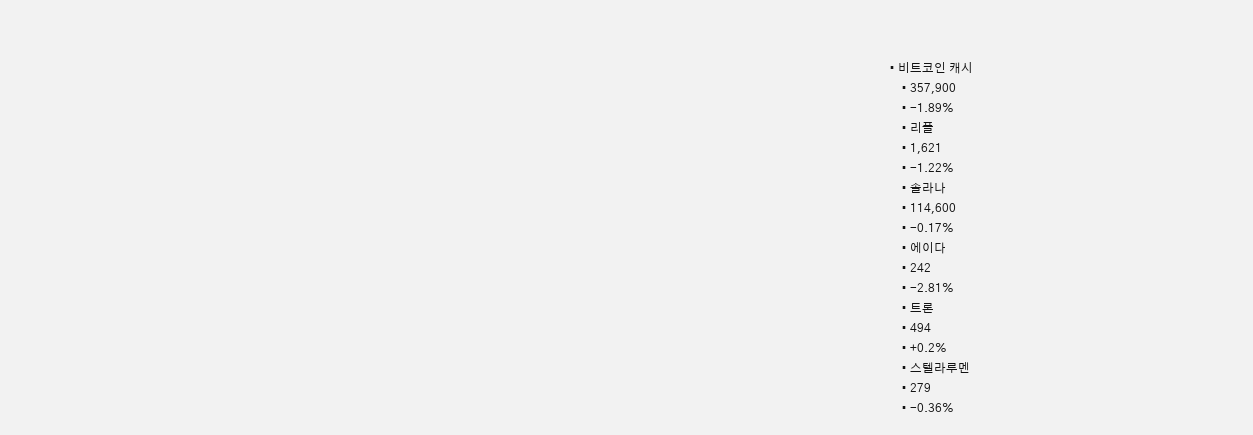• 비트코인 캐시
    • 357,900
    • -1.89%
    • 리플
    • 1,621
    • -1.22%
    • 솔라나
    • 114,600
    • -0.17%
    • 에이다
    • 242
    • -2.81%
    • 트론
    • 494
    • +0.2%
    • 스텔라루멘
    • 279
    • -0.36%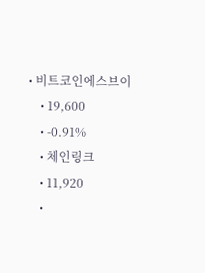• 비트코인에스브이
    • 19,600
    • -0.91%
    • 체인링크
    • 11,920
    •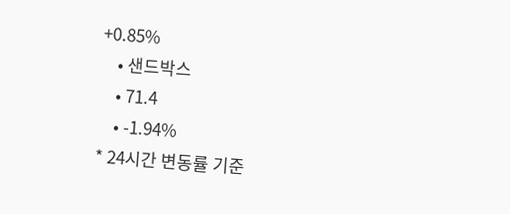+0.85%
    • 샌드박스
    • 71.4
    • -1.94%
* 24시간 변동률 기준